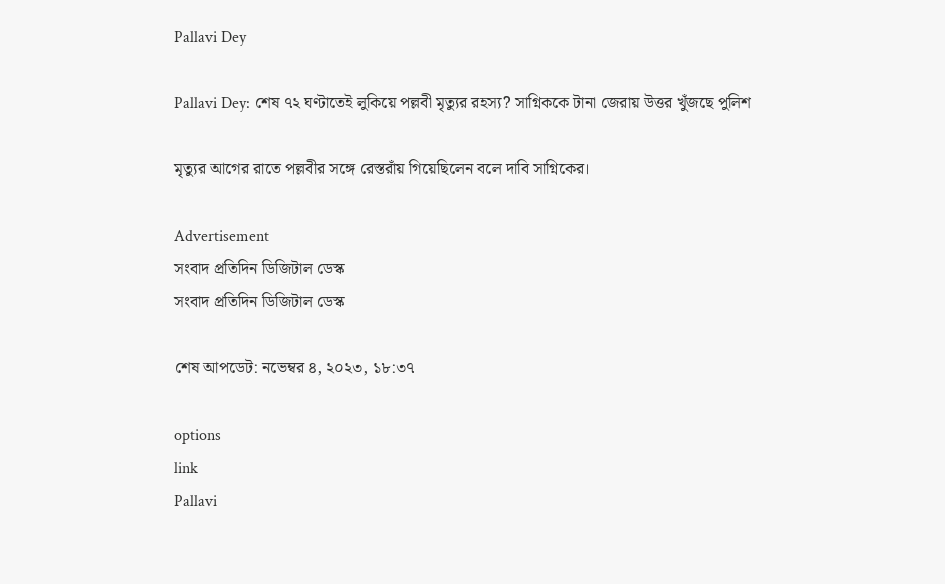Pallavi Dey

Pallavi Dey: শেষ ৭২ ঘণ্টাতেই লুকিয়ে পল্লবী মৃত্যুর রহস্য? সাগ্নিককে টানা জেরায় উত্তর খুঁজছে পুলিশ

মৃত্যুর আগের রাতে পল্লবীর সঙ্গে রেস্তরাঁয় গিয়েছিলেন বলে দাবি সাগ্নিকের।

Advertisement
সংবাদ প্রতিদিন ডিজিটাল ডেস্ক
সংবাদ প্রতিদিন ডিজিটাল ডেস্ক

শেষ আপডেট: নভেম্বর ৪, ২০২৩, ১৮:৩৭

options
link
Pallavi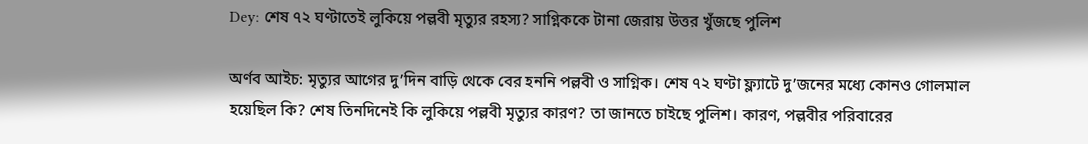Dey: শেষ ৭২ ঘণ্টাতেই লুকিয়ে পল্লবী মৃত্যুর রহস্য? সাগ্নিককে টানা জেরায় উত্তর খুঁজছে পুলিশ

অর্ণব আইচ: মৃত্যুর আগের দু’দিন বাড়ি থেকে বের হননি পল্লবী ও সাগ্নিক। শেষ ৭২ ঘণ্টা ফ্ল্যাটে দু’জনের মধ্যে কোনও গোলমাল হয়েছিল কি? শেষ তিনদিনেই কি লুকিয়ে পল্লবী মৃত্যুর কারণ? তা জানতে চাইছে পুলিশ। কারণ, পল্লবীর পরিবারের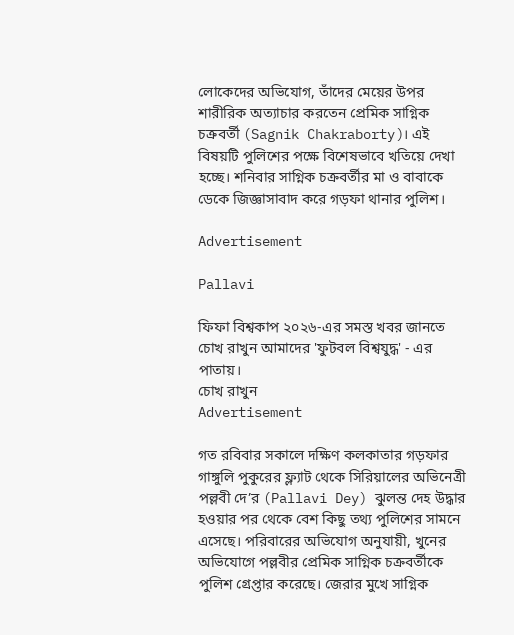লোকেদের অভিযোগ, তাঁদের মেয়ের উপর শারীরিক অত্যাচার করতেন প্রেমিক সাগ্নিক চক্রবর্তী (Sagnik Chakraborty)। এই বিষয়টি পুলিশের পক্ষে বিশেষভাবে খতিয়ে দেখা হচ্ছে। শনিবার সাগ্নিক চক্রবর্তীর মা ও বাবাকে ডেকে জিজ্ঞাসাবাদ করে গড়ফা থানার পুলিশ।

Advertisement

Pallavi

ফিফা বিশ্বকাপ ২০২৬-এর সমস্ত খবর জানতে চোখ রাখুন আমাদের 'ফুটবল বিশ্বযুদ্ধ' - এর পাতায়।
চোখ রাখুন
Advertisement

গত রবিবার সকালে দক্ষিণ কলকাতার গড়ফার গাঙ্গুলি পুকুরের ফ্ল্যাট থেকে সিরিয়ালের অভিনেত্রী পল্লবী দে’র (Pallavi Dey) ঝুলন্ত দেহ উদ্ধার হওয়ার পর থেকে বেশ কিছু তথ্য পুলিশের সামনে এসেছে। পরিবারের অভিযোগ অনুযায়ী, খুনের অভিযোগে পল্লবীর প্রেমিক সাগ্নিক চক্রবর্তীকে পুলিশ গ্রেপ্তার করেছে। জেরার মুখে সাগ্নিক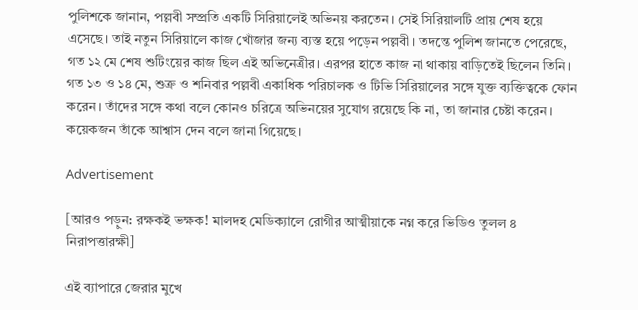পুলিশকে জানান, পল্লবী সম্প্রতি একটি সিরিয়ালেই অভিনয় করতেন। সেই সিরিয়ালটি প্রায় শেষ হয়ে এসেছে। তাই নতুন সিরিয়ালে কাজ খোঁজার জন্য ব্যস্ত হয়ে পড়েন পল্লবী। তদন্তে পুলিশ জানতে পেরেছে, গত ১২ মে শেষ শুটিংয়ের কাজ ছিল এই অভিনেত্রীর। এরপর হাতে কাজ না থাকায় বাড়িতেই ছিলেন তিনি। গত ১৩ ও ১৪ মে, শুক্র ও শনিবার পল্লবী একাধিক পরিচালক ও টিভি সিরিয়ালের সঙ্গে যুক্ত ব্যক্তিত্বকে ফোন করেন। তাঁদের সঙ্গে কথা বলে কোনও চরিত্রে অভিনয়ের সুযোগ রয়েছে কি না, তা জানার চেষ্টা করেন। কয়েকজন তাঁকে আশ্বাস দেন বলে জানা গিয়েছে।

Advertisement

[আরও পড়ুন: রক্ষকই ভক্ষক! মালদহ মেডিক্যালে রোগীর আত্মীয়াকে নগ্ন করে ভিডিও তুলল ৪ নিরাপত্তারক্ষী]

এই ব্যাপারে জেরার মুখে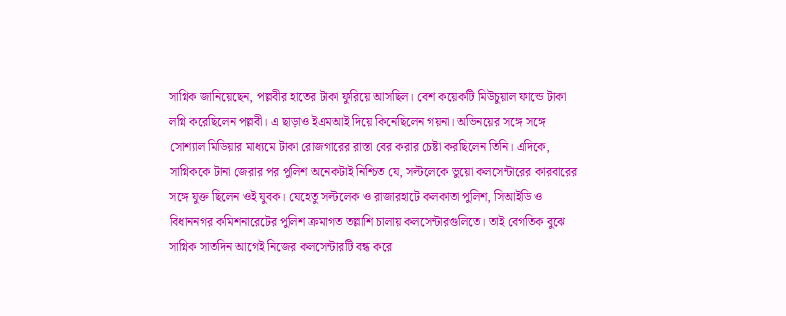সাগ্নিক জানিয়েছেন, পল্লবীর হাতের টাকা ফুরিয়ে আসছিল। বেশ কয়েকটি মিউচুয়াল ফান্ডে টাকা লগ্নি করেছিলেন পল্লবী। এ ছাড়াও ইএমআই দিয়ে কিনেছিলেন গয়না। অভিনয়ের সঙ্গে সঙ্গে সোশ্যাল মিডিয়ার মাধ্যমে টাকা রোজগারের রাস্তা বের করার চেষ্টা করছিলেন তিনি। এদিকে, সাগ্নিককে টানা জেরার পর পুলিশ অনেকটাই নিশ্চিত যে, সল্টলেকে ভুয়ো কলসেন্টারের কারবারের সঙ্গে যুক্ত ছিলেন ওই যুবক। যেহেতু সল্টলেক ও রাজারহাটে কলকাতা পুলিশ, সিআইডি ও বিধাননগর কমিশনারেটের পুলিশ ক্রমাগত তল্লাশি চালায় কলসেন্টারগুলিতে। তাই বেগতিক বুঝে সাগ্নিক সাতদিন আগেই নিজের কলসেন্টারটি বন্ধ করে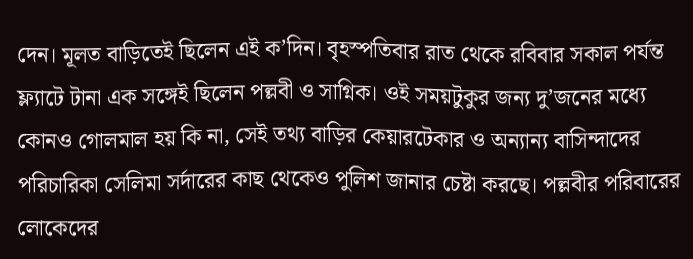দেন। মূলত বাড়িতেই ছিলেন এই ক’দিন। বৃহস্পতিবার রাত থেকে রবিবার সকাল পর্যন্ত ফ্ল্যাটে টানা এক সঙ্গেই ছিলেন পল্লবী ও সাগ্নিক। ওই সময়টুকুর জন্য দু’জনের মধ্যে কোনও গোলমাল হয় কি না, সেই তথ্য বাড়ির কেয়ারটেকার ও অন্যান্য বাসিন্দাদের পরিচারিকা সেলিমা সর্দারের কাছ থেকেও পুলিশ জানার চেষ্টা করছে। পল্লবীর পরিবারের লোকেদের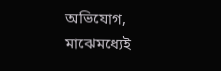অভিযোগ, মাঝেমধ্যেই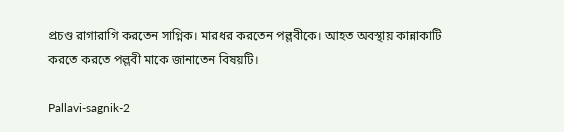প্রচণ্ড রাগারাগি করতেন সাগ্নিক। মারধর করতেন পল্লবীকে। আহত অবস্থায় কান্নাকাটি করতে করতে পল্লবী মাকে জানাতেন বিষয়টি।

Pallavi-sagnik-2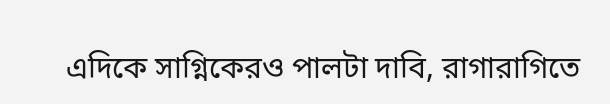এদিকে সাগ্নিকেরও পালটা দাবি, রাগারাগিতে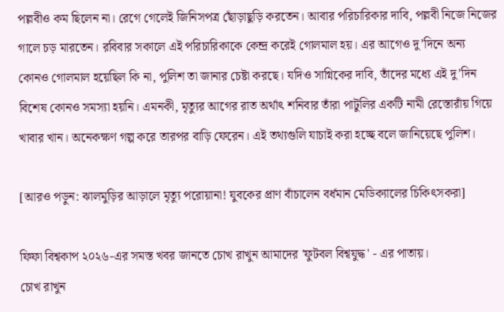পল্লবীও কম ছিলেন না। রেগে গেলেই জিনিসপত্র ছোঁড়াছুড়ি করতেন। আবার পরিচারিকার দাবি, পল্লবী নিজে নিজের গালে চড় মারতেন। রবিবার সকালে এই পরিচারিকাকে কেন্দ্র করেই গোলমাল হয়। এর আগেও দু’দিনে অন্য কোনও গোলমাল হয়েছিল কি না, পুলিশ তা জানার চেষ্টা করছে। যদিও সাগ্নিকের দাবি, তাঁদের মধ্যে এই দু’দিন বিশেষ কোনও সমস্যা হয়নি। এমনকী, মৃত্যুর আগের রাত অর্থাৎ শনিবার তাঁরা পাটুলির একটি নামী রেস্তোরাঁয় গিয়ে খাবার খান। অনেকক্ষণ গল্প করে তারপর বাড়ি ফেরেন। এই তথ্যগুলি যাচাই করা হচ্ছে বলে জানিয়েছে পুলিশ।

[আরও পড়ুন: ঝালমুড়ির আড়ালে মৃত্যু পরোয়ানা! যুবকের প্রাণ বাঁচালেন বর্ধমান মেডিক্যালের চিকিৎসকরা]

ফিফা বিশ্বকাপ ২০২৬-এর সমস্ত খবর জানতে চোখ রাখুন আমাদের 'ফুটবল বিশ্বযুদ্ধ' - এর পাতায়।
চোখ রাখুন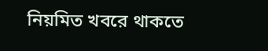নিয়মিত খবরে থাকতে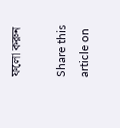ফলো করুন

Share this article on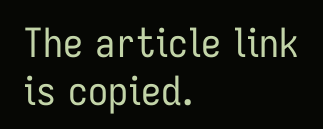The article link is copied.